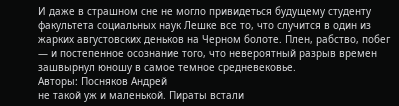И даже в страшном сне не могло привидеться будущему студенту факультета социальных наук Лешке все то, что случится в один из жарких августовских деньков на Черном болоте. Плен, рабство, побег — и постепенное осознание того, что невероятный разрыв времен зашвырнул юношу в самое темное средневековье.
Авторы: Посняков Андрей
не такой уж и маленькой. Пираты встали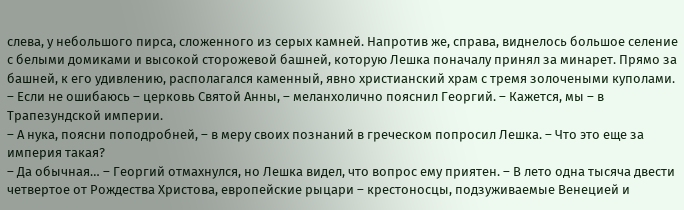слева, у небольшого пирса, сложенного из серых камней. Напротив же, справа, виднелось большое селение с белыми домиками и высокой сторожевой башней, которую Лешка поначалу принял за минарет. Прямо за башней, к его удивлению, располагался каменный, явно христианский храм с тремя золочеными куполами.
– Если не ошибаюсь – церковь Святой Анны, – меланхолично пояснил Георгий. – Кажется, мы – в Трапезундской империи.
– А нука, поясни поподробней, – в меру своих познаний в греческом попросил Лешка. – Что это еще за империя такая?
– Да обычная… – Георгий отмахнулся, но Лешка видел, что вопрос ему приятен. – В лето одна тысяча двести четвертое от Рождества Христова, европейские рыцари – крестоносцы, подзуживаемые Венецией и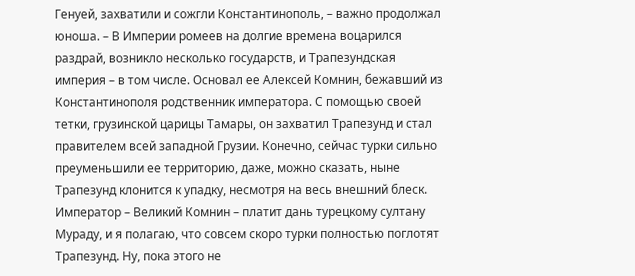Генуей, захватили и сожгли Константинополь, – важно продолжал юноша. – В Империи ромеев на долгие времена воцарился раздрай, возникло несколько государств, и Трапезундская империя – в том числе. Основал ее Алексей Комнин, бежавший из Константинополя родственник императора. С помощью своей тетки, грузинской царицы Тамары, он захватил Трапезунд и стал правителем всей западной Грузии. Конечно, сейчас турки сильно преуменьшили ее территорию, даже, можно сказать, ныне Трапезунд клонится к упадку, несмотря на весь внешний блеск. Император – Великий Комнин – платит дань турецкому султану Мураду, и я полагаю, что совсем скоро турки полностью поглотят Трапезунд. Ну, пока этого не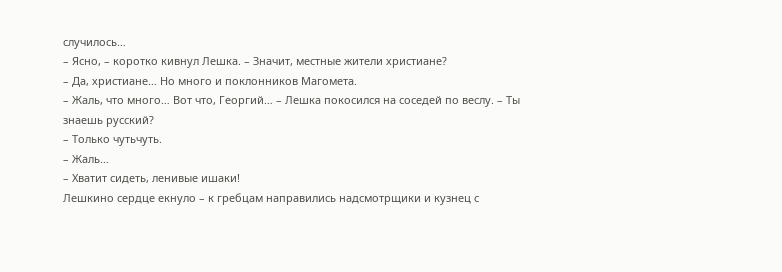случилось…
– Ясно, – коротко кивнул Лешка. – Значит, местные жители христиане?
– Да, христиане… Но много и поклонников Магомета.
– Жаль, что много… Вот что, Георгий… – Лешка покосился на соседей по веслу. – Ты знаешь русский?
– Только чутьчуть.
– Жаль…
– Хватит сидеть, ленивые ишаки!
Лешкино сердце екнуло – к гребцам направились надсмотрщики и кузнец с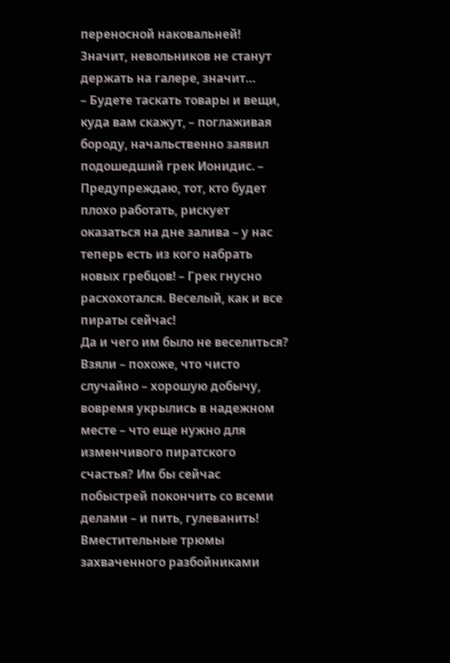переносной наковальней! Значит, невольников не станут держать на галере, значит…
– Будете таскать товары и вещи, куда вам скажут, – поглаживая бороду, начальственно заявил подошедший грек Ионидис. – Предупреждаю, тот, кто будет плохо работать, рискует оказаться на дне залива – у нас теперь есть из кого набрать новых гребцов! – Грек гнусно расхохотался. Веселый, как и все пираты сейчас!
Да и чего им было не веселиться? Взяли – похоже, что чисто случайно – хорошую добычу, вовремя укрылись в надежном месте – что еще нужно для изменчивого пиратского счастья? Им бы сейчас побыстрей покончить со всеми делами – и пить, гулеванить!
Вместительные трюмы захваченного разбойниками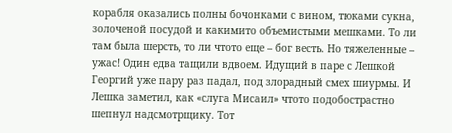корабля оказались полны бочонками с вином, тюками сукна, золоченой посудой и какимито объемистыми мешками. То ли там была шерсть, то ли чтото еще – бог весть. Но тяжеленные – ужас! Один едва тащили вдвоем. Идущий в паре с Лешкой Георгий уже пару раз падал, под злорадный смех шиурмы. И Лешка заметил, как «слуга Мисаил» чтото подобострастно шепнул надсмотрщику. Тот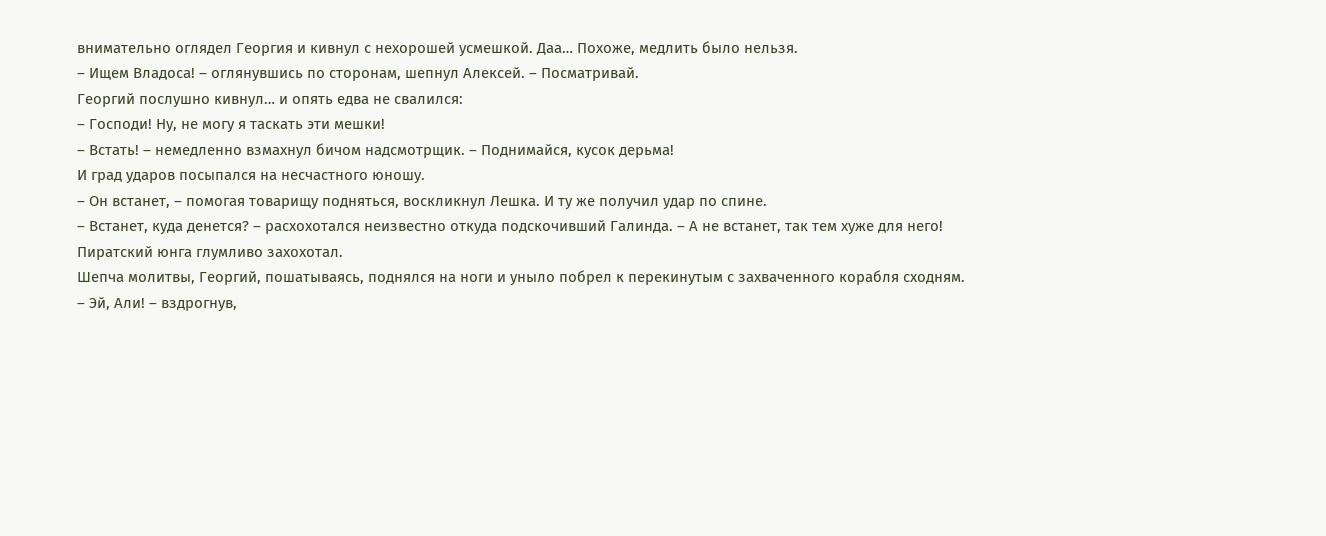внимательно оглядел Георгия и кивнул с нехорошей усмешкой. Даа… Похоже, медлить было нельзя.
– Ищем Владоса! – оглянувшись по сторонам, шепнул Алексей. – Посматривай.
Георгий послушно кивнул… и опять едва не свалился:
– Господи! Ну, не могу я таскать эти мешки!
– Встать! – немедленно взмахнул бичом надсмотрщик. – Поднимайся, кусок дерьма!
И град ударов посыпался на несчастного юношу.
– Он встанет, – помогая товарищу подняться, воскликнул Лешка. И ту же получил удар по спине.
– Встанет, куда денется? – расхохотался неизвестно откуда подскочивший Галинда. – А не встанет, так тем хуже для него!
Пиратский юнга глумливо захохотал.
Шепча молитвы, Георгий, пошатываясь, поднялся на ноги и уныло побрел к перекинутым с захваченного корабля сходням.
– Эй, Али! – вздрогнув,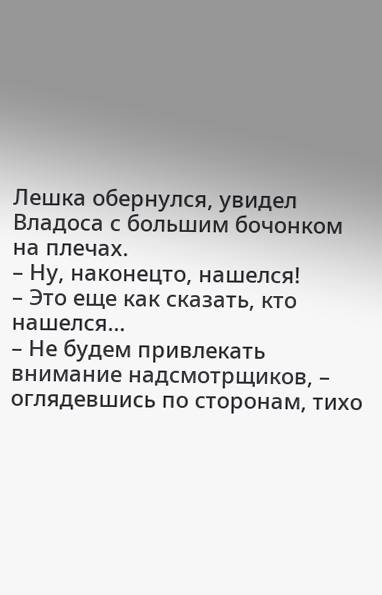Лешка обернулся, увидел Владоса с большим бочонком на плечах.
– Ну, наконецто, нашелся!
– Это еще как сказать, кто нашелся…
– Не будем привлекать внимание надсмотрщиков, – оглядевшись по сторонам, тихо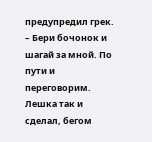предупредил грек. – Бери бочонок и шагай за мной. По пути и переговорим.
Лешка так и сделал, бегом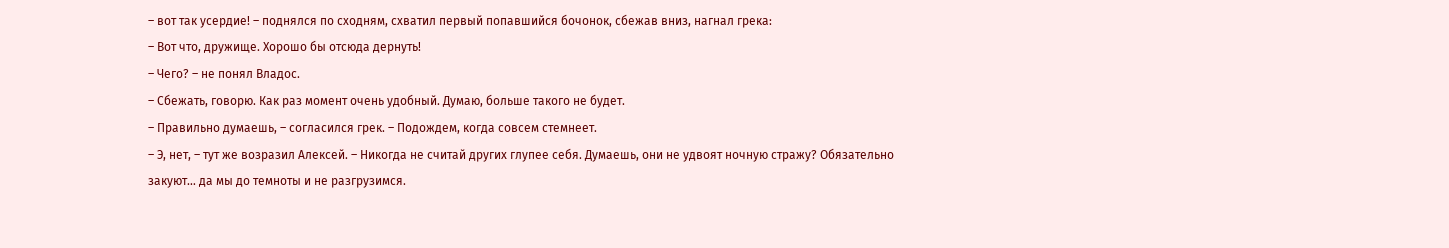– вот так усердие! – поднялся по сходням, схватил первый попавшийся бочонок, сбежав вниз, нагнал грека:
– Вот что, дружище. Хорошо бы отсюда дернуть!
– Чего? – не понял Владос.
– Сбежать, говорю. Как раз момент очень удобный. Думаю, больше такого не будет.
– Правильно думаешь, – согласился грек. – Подождем, когда совсем стемнеет.
– Э, нет, – тут же возразил Алексей. – Никогда не считай других глупее себя. Думаешь, они не удвоят ночную стражу? Обязательно закуют… да мы до темноты и не разгрузимся.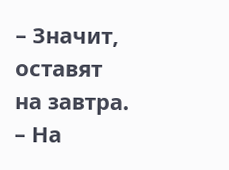– Значит, оставят на завтра.
– На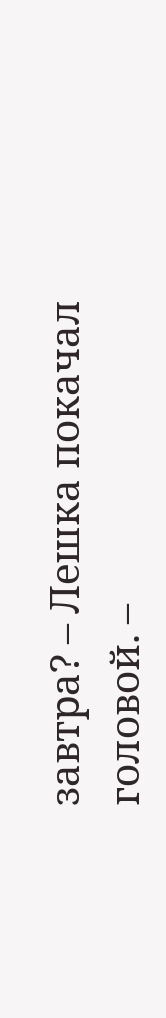завтра? – Лешка покачал головой. –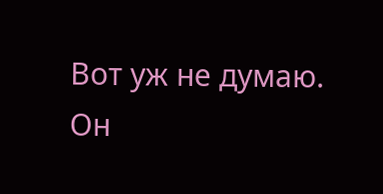Вот уж не думаю.
Он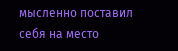мысленно поставил себя на место